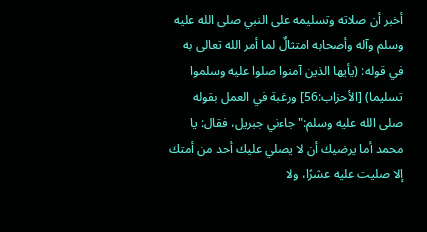أخبر أن صلاته وتسليمه على النبي صلى الله عليه وسلم وآله وأصحابه امتثالٌ لما أمر الله تعالى به في قوله: (يأيها الذين آمنوا صلوا عليه وسلموا تسليما) [الأحزاب:56] ورغبة في العمل بقوله صلى الله عليه وسلم:"جاءني جبريل، فقال: يا محمد أما يرضيك أن لا يصلي عليك أحد من أمتك إلا صليت عليه عشرًا، ولا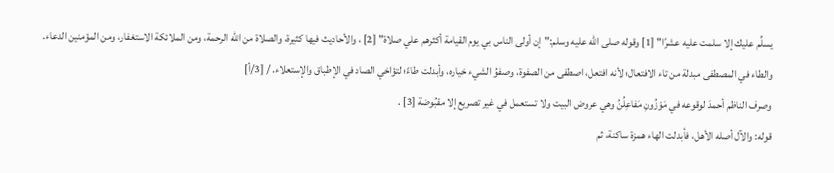يسلِّم عليك إلا سلمت عليه عشرًا" [1] وقوله صلى الله عليه وسلم:"إن أولى الناس بي يوم القيامة أكثرهم علي صلاة" [2] ، والأحاديث فيها كثيرة، والصلاة من الله الرحمة، ومن الملائكة الاستغفار، ومن المؤمنين الدعاء.
والطاء في المصطفى مبدلة من تاء الافتعال؛ لأنه افتعل، اصطفى من الصفوة، وصفوُ الشيء خياره، وأبدلت طاءً؛ لتؤاخي الصاد في الإطباق والإستعلاء. / [3/أ]
وصرف الناظم أحمدَ لوقوعه في مَوْزُونِ مَفاعِلُنُ وهي عروض البيت ولا تستعمل في غير تصريع إلا مقبُوضة [3] .
قوله: والآل أصله الأهل، فأبدلت الهاء همزة ساكنة، ثم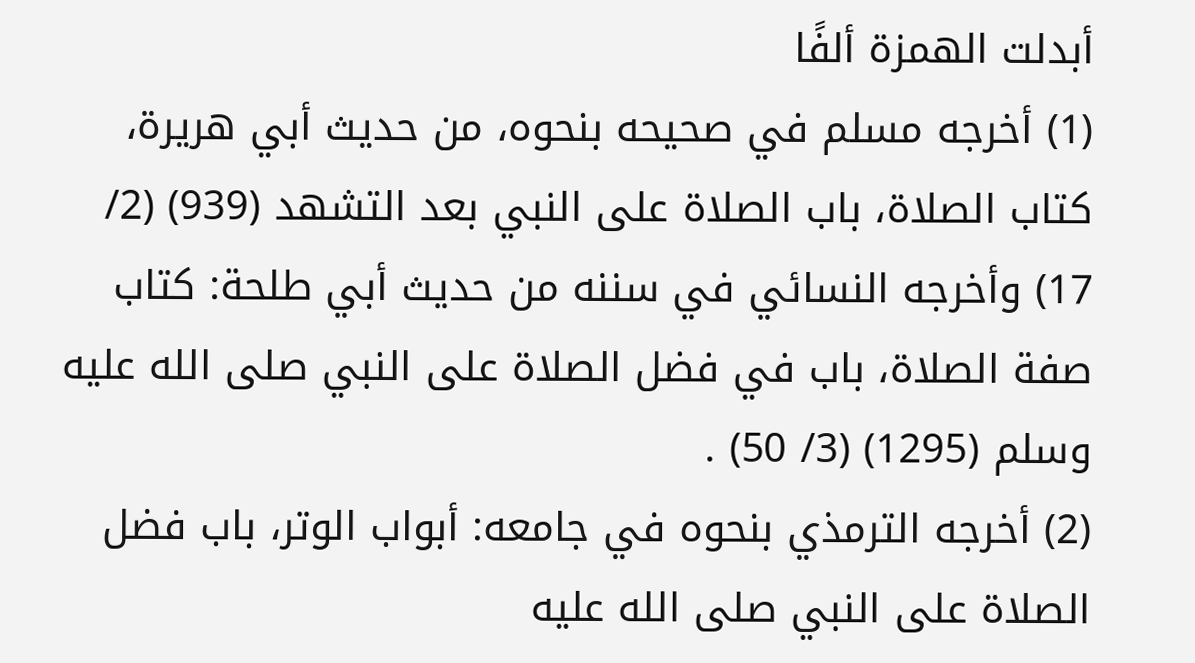أبدلت الهمزة ألفًا
(1) أخرجه مسلم في صحيحه بنحوه، من حديث أبي هريرة، كتاب الصلاة، باب الصلاة على النبي بعد التشهد (939) (2/ 17) وأخرجه النسائي في سننه من حديث أبي طلحة: كتاب صفة الصلاة، باب في فضل الصلاة على النبي صلى الله عليه وسلم (1295) (3/ 50) .
(2) أخرجه الترمذي بنحوه في جامعه: أبواب الوتر، باب فضل الصلاة على النبي صلى الله عليه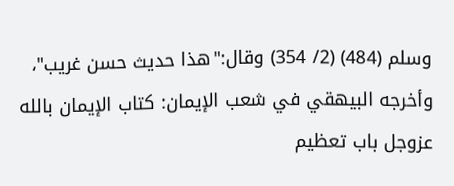وسلم (484) (2/ 354) وقال:"هذا حديث حسن غريب"، وأخرجه البيهقي في شعب الإيمان: كتاب الإيمان بالله عزوجل باب تعظيم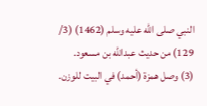النبي صلى الله عليه وسلم (1462) (3/ 129) من حديث عبدالله بن مسعود.
(3) وصل همزة (أحمد) في البيت للوزن.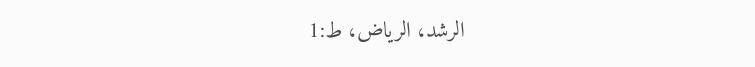الرشد، الرياض، ط:1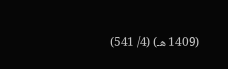(1409 هـ) (4/ 541)